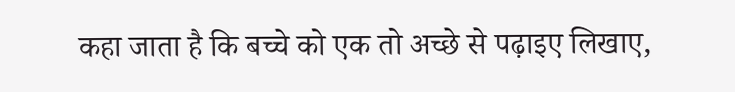कहा जाता है कि बच्चे को एक तो अच्छे से पढ़ाइए लिखाए,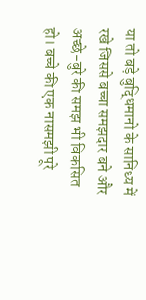या तो बड़े बुद्धिमानो के सानिध्य में रखे जिससे बच्चा समझदार बने और अच्छे-बुरे की समझ भी विकसित हो। बच्चे की एक नासमझी पूरे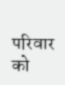परिवार को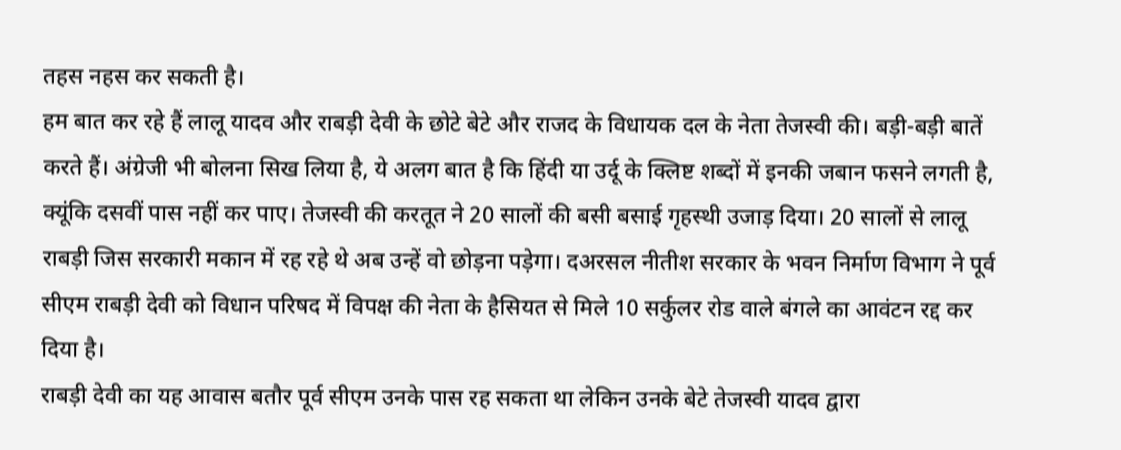तहस नहस कर सकती है।
हम बात कर रहे हैं लालू यादव और राबड़ी देवी के छोटे बेटे और राजद के विधायक दल के नेता तेजस्वी की। बड़ी-बड़ी बातें करते हैं। अंग्रेजी भी बोलना सिख लिया है, ये अलग बात है कि हिंदी या उर्दू के क्लिष्ट शब्दों में इनकी जबान फसने लगती है, क्यूंकि दसवीं पास नहीं कर पाए। तेजस्वी की करतूत ने 20 सालों की बसी बसाई गृहस्थी उजाड़ दिया। 20 सालों से लालू राबड़ी जिस सरकारी मकान में रह रहे थे अब उन्हें वो छोड़ना पड़ेगा। दअरसल नीतीश सरकार के भवन निर्माण विभाग ने पूर्व सीएम राबड़ी देवी को विधान परिषद में विपक्ष की नेता के हैसियत से मिले 10 सर्कुलर रोड वाले बंगले का आवंटन रद्द कर दिया है।
राबड़ी देवी का यह आवास बतौर पूर्व सीएम उनके पास रह सकता था लेकिन उनके बेटे तेजस्वी यादव द्वारा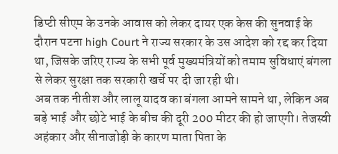डिप्टी सीएम के उनके आवास को लेकर दायर एक केस की सुनवाई के दौरान पटना high Court ने राज्य सरकार के उस आदेश को रद्द कर दिया था, जिसके जरिए राज्य के सभी पूर्व मुख्यमंत्रियों को तमाम सुविधाएं बंगला से लेकर सुरक्षा तक सरकारी खर्चे पर दी जा रही थी।
अब तक नीतीश और लालू यादव का बंगला आमने सामने था, लेकिन अब बड़े भाई और छोटे भाई के बीच की दूरी 200 मीटर की हो जाएगी। तेजस्वी अहंकार और सीनाजोड़ी के कारण माता पिता के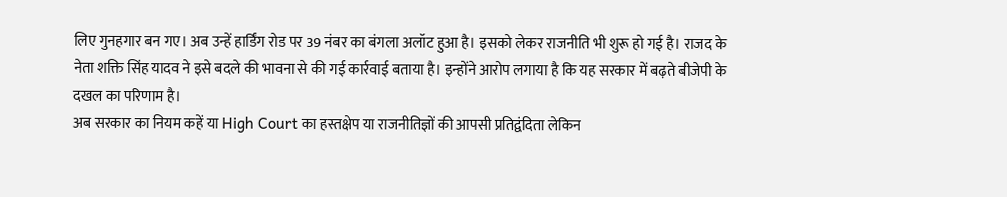लिए गुनहगार बन गए। अब उन्हें हार्डिंग रोड पर 39 नंबर का बंगला अलॉट हुआ है। इसको लेकर राजनीति भी शुरू हो गई है। राजद के नेता शक्ति सिंह यादव ने इसे बदले की भावना से की गई कार्रवाई बताया है। इन्होंने आरोप लगाया है कि यह सरकार में बढ़ते बीजेपी के दखल का परिणाम है।
अब सरकार का नियम कहें या High Court का हस्तक्षेप या राजनीतिज्ञों की आपसी प्रतिद्वंदिता लेकिन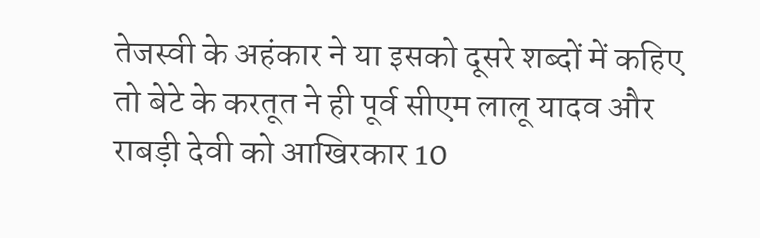तेजस्वी के अहंकार ने या इसको दूसरे शब्दों में कहिए तो बेटे के करतूत ने ही पूर्व सीएम लालू यादव और राबड़ी देवी को आखिरकार 10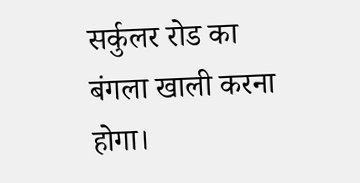सर्कुलर रोड का बंगला खाली करना होगा।